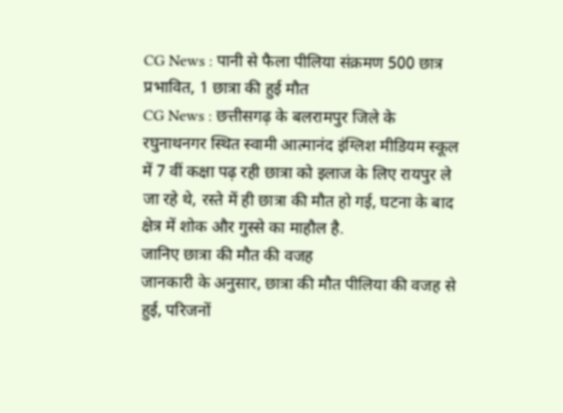CG News : पानी से फैला पीलिया संक्रमण 500 छात्र प्रभावित, 1 छात्रा की हुई मौत
CG News : छत्तीसगढ़ के बलरामपुर जिले के रघुनाथनगर स्थित स्वामी आत्मानंद इंग्लिश मीडियम स्कूल में 7 वीं कक्षा पढ़ रही छात्रा को इलाज के लिए रायपुर ले जा रहे थे, रस्ते में ही छात्रा की मौत हो गई, घटना के बाद क्षेत्र में शोक और गुस्से का माहौल है.
जानिए छात्रा की मौत की वजह
जानकारी के अनुसार, छात्रा की मौत पीलिया की वजह से हुई, परिजनों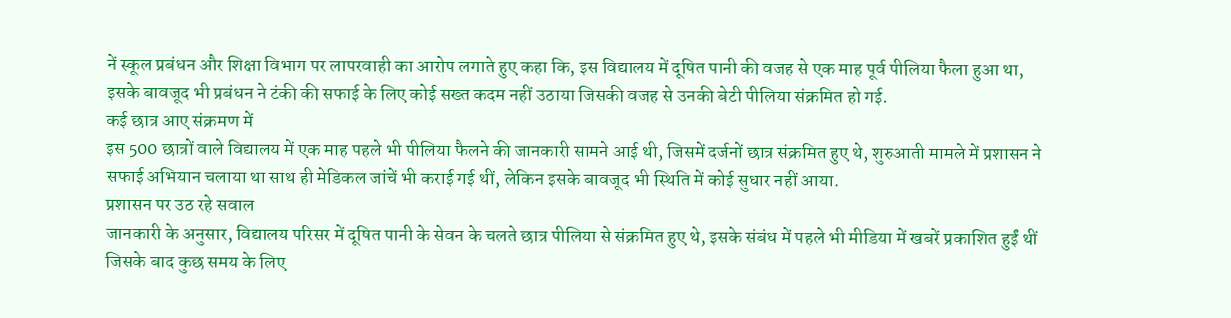नें स्कूल प्रबंधन और शिक्षा विभाग पर लापरवाही का आरोप लगाते हुए कहा कि, इस विद्यालय में दूषित पानी की वजह से एक माह पूर्व पीलिया फैला हुआ था, इसके बावजूद भी प्रबंधन ने टंकी की सफाई के लिए कोई सख्त कदम नहीं उठाया जिसकी वजह से उनकी बेटी पीलिया संक्रमित हो गई.
कई छात्र आए संक्रमण में
इस 500 छात्रों वाले विद्यालय में एक माह पहले भी पीलिया फैलने की जानकारी सामने आई थी, जिसमें दर्जनों छात्र संक्रमित हुए थे, शुरुआती मामले में प्रशासन ने सफाई अभियान चलाया था साथ ही मेडिकल जांचें भी कराई गई थीं, लेकिन इसके बावजूद भी स्थिति में कोई सुधार नहीं आया.
प्रशासन पर उठ रहे सवाल
जानकारी के अनुसार, विद्यालय परिसर में दूषित पानी के सेवन के चलते छात्र पीलिया से संक्रमित हुए थे, इसके संबंध में पहले भी मीडिया में खबरें प्रकाशित हुईं थीं जिसके बाद कुछ समय के लिए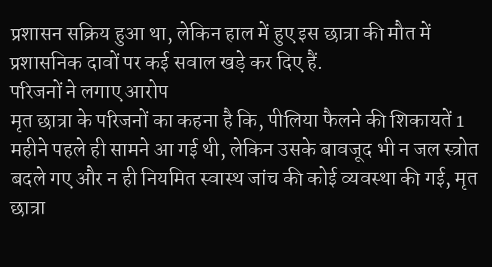प्रशासन सक्रिय हुआ था, लेकिन हाल में हुए इस छात्रा की मौत में प्रशासनिक दावों पर कई सवाल खड़े कर दिए हैं.
परिजनों ने लगाए आरोप
मृत छात्रा के परिजनों का कहना है कि, पीलिया फैलने की शिकायतें 1 महीने पहले ही सामने आ गई थी, लेकिन उसके बावजूद भी न जल स्त्रोत बदले गए और न ही नियमित स्वास्थ जांच की कोई व्यवस्था की गई, मृत छात्रा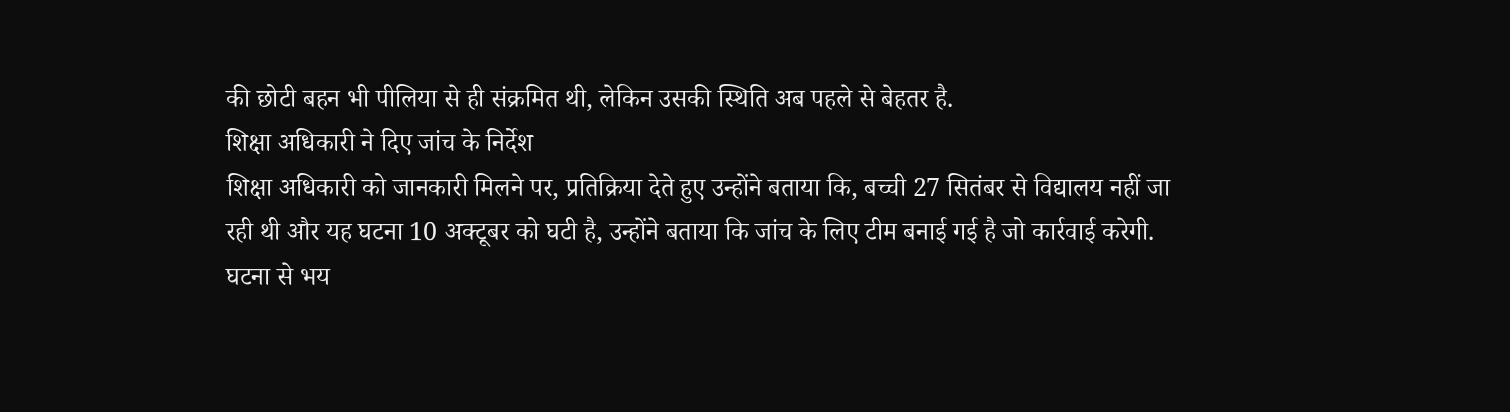की छोटी बहन भी पीलिया से ही संक्रमित थी, लेकिन उसकी स्थिति अब पहले से बेहतर है.
शिक्षा अधिकारी ने दिए जांच के निर्देश
शिक्षा अधिकारी को जानकारी मिलने पर, प्रतिक्रिया देते हुए उन्होंने बताया कि, बच्ची 27 सितंबर से विद्यालय नहीं जा रही थी और यह घटना 10 अक्टूबर को घटी है, उन्होंने बताया कि जांच के लिए टीम बनाई गई है जो कार्रवाई करेगी.
घटना से भय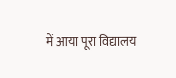में आया पूरा विद्यालय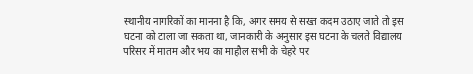स्थानीय नागरिकों का मानना है कि, अगर समय से सख्त कदम उठाए जाते तो इस घटना को टाला जा सकता था, जानकारी के अनुसार इस घटना के चलते विद्यालय परिसर में मातम और भय का माहौल सभी के चेहरे पर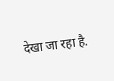देखा जा रहा है.